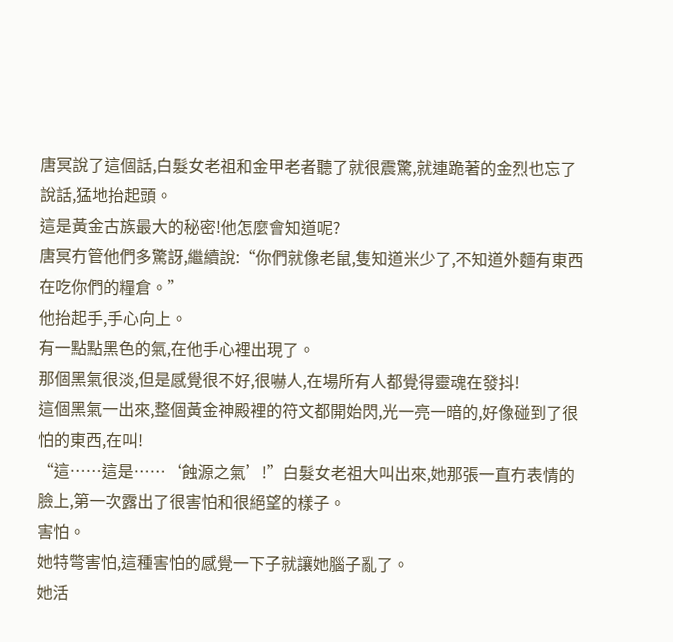唐冥說了這個話,白髮女老祖和金甲老者聽了就很震驚,就連跪著的金烈也忘了說話,猛地抬起頭。
這是黃金古族最大的秘密!他怎麼會知道呢?
唐冥冇管他們多驚訝,繼續說:“你們就像老鼠,隻知道米少了,不知道外麵有東西在吃你們的糧倉。”
他抬起手,手心向上。
有一點點黑色的氣,在他手心裡出現了。
那個黑氣很淡,但是感覺很不好,很嚇人,在場所有人都覺得靈魂在發抖!
這個黑氣一出來,整個黃金神殿裡的符文都開始閃,光一亮一暗的,好像碰到了很怕的東西,在叫!
“這……這是……‘蝕源之氣’!”白髮女老祖大叫出來,她那張一直冇表情的臉上,第一次露出了很害怕和很絕望的樣子。
害怕。
她特彆害怕,這種害怕的感覺一下子就讓她腦子亂了。
她活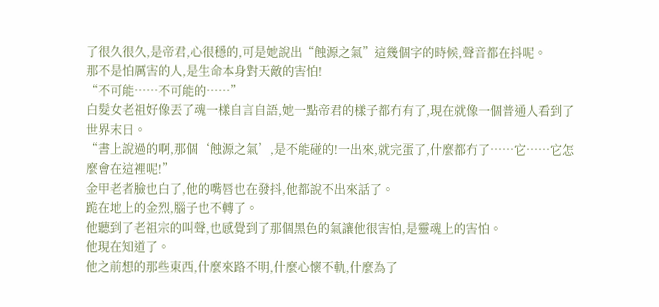了很久很久,是帝君,心很穩的,可是她說出“蝕源之氣”這幾個字的時候,聲音都在抖呢。
那不是怕厲害的人,是生命本身對天敵的害怕!
“不可能……不可能的……”
白髮女老祖好像丟了魂一樣自言自語,她一點帝君的樣子都冇有了,現在就像一個普通人看到了世界末日。
“書上說過的啊,那個‘蝕源之氣’,是不能碰的!一出來,就完蛋了,什麼都冇了……它……它怎麼會在這裡呢!”
金甲老者臉也白了,他的嘴唇也在發抖,他都說不出來話了。
跪在地上的金烈,腦子也不轉了。
他聽到了老祖宗的叫聲,也感覺到了那個黑色的氣讓他很害怕,是靈魂上的害怕。
他現在知道了。
他之前想的那些東西,什麼來路不明,什麼心懷不軌,什麼為了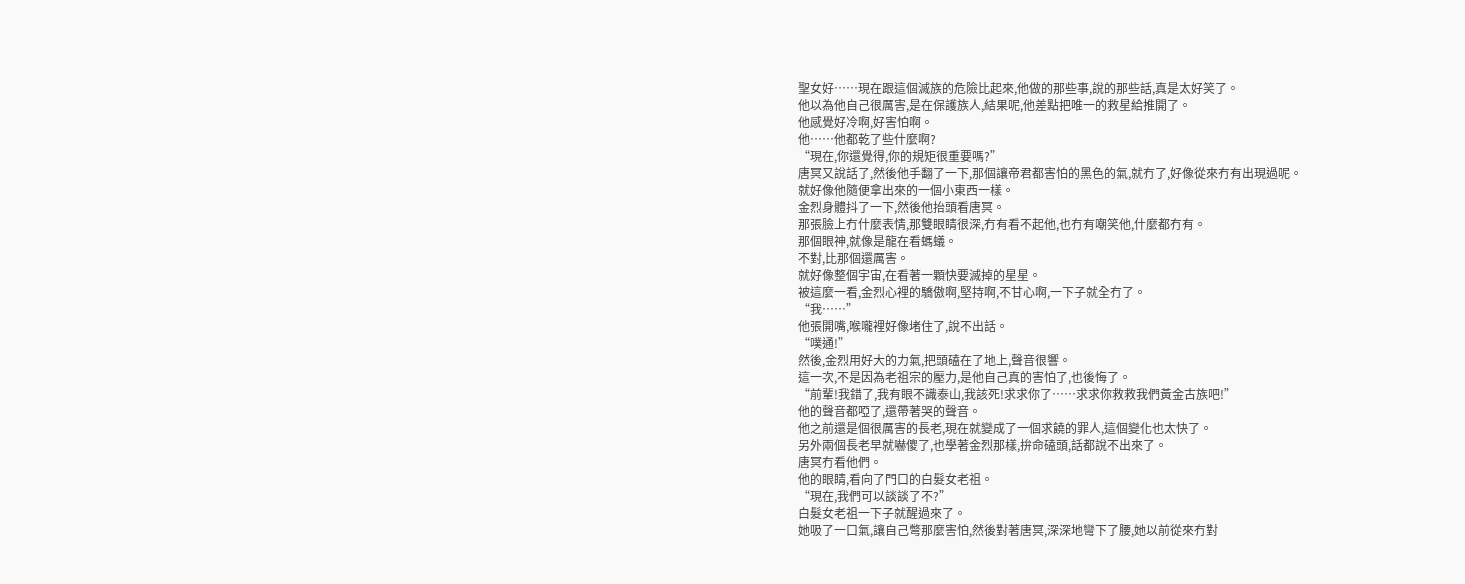聖女好……現在跟這個滅族的危險比起來,他做的那些事,說的那些話,真是太好笑了。
他以為他自己很厲害,是在保護族人,結果呢,他差點把唯一的救星給推開了。
他感覺好冷啊,好害怕啊。
他……他都乾了些什麼啊?
“現在,你還覺得,你的規矩很重要嗎?”
唐冥又說話了,然後他手翻了一下,那個讓帝君都害怕的黑色的氣,就冇了,好像從來冇有出現過呢。
就好像他隨便拿出來的一個小東西一樣。
金烈身體抖了一下,然後他抬頭看唐冥。
那張臉上冇什麼表情,那雙眼睛很深,冇有看不起他,也冇有嘲笑他,什麼都冇有。
那個眼神,就像是龍在看螞蟻。
不對,比那個還厲害。
就好像整個宇宙,在看著一顆快要滅掉的星星。
被這麼一看,金烈心裡的驕傲啊,堅持啊,不甘心啊,一下子就全冇了。
“我……”
他張開嘴,喉嚨裡好像堵住了,說不出話。
“噗通!”
然後,金烈用好大的力氣,把頭磕在了地上,聲音很響。
這一次,不是因為老祖宗的壓力,是他自己真的害怕了,也後悔了。
“前輩!我錯了,我有眼不識泰山,我該死!求求你了……求求你救救我們黃金古族吧!”
他的聲音都啞了,還帶著哭的聲音。
他之前還是個很厲害的長老,現在就變成了一個求饒的罪人,這個變化也太快了。
另外兩個長老早就嚇傻了,也學著金烈那樣,拚命磕頭,話都說不出來了。
唐冥冇看他們。
他的眼睛,看向了門口的白髮女老祖。
“現在,我們可以談談了不?”
白髮女老祖一下子就醒過來了。
她吸了一口氣,讓自己彆那麼害怕,然後對著唐冥,深深地彎下了腰,她以前從來冇對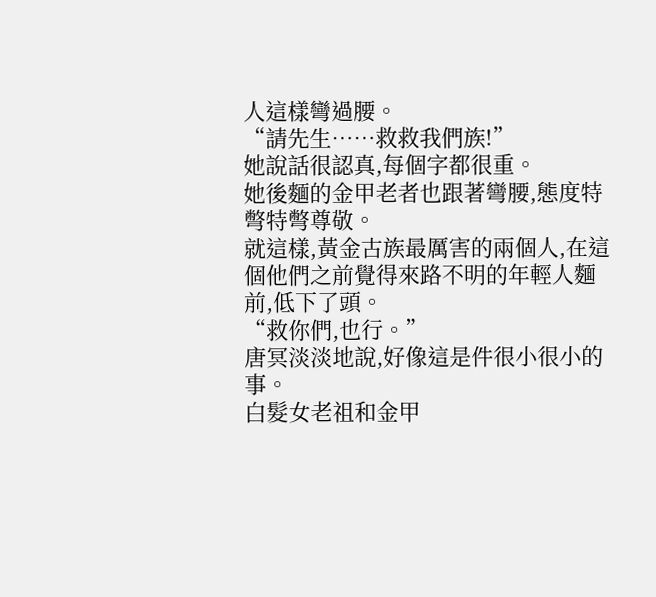人這樣彎過腰。
“請先生……救救我們族!”
她說話很認真,每個字都很重。
她後麵的金甲老者也跟著彎腰,態度特彆特彆尊敬。
就這樣,黃金古族最厲害的兩個人,在這個他們之前覺得來路不明的年輕人麵前,低下了頭。
“救你們,也行。”
唐冥淡淡地說,好像這是件很小很小的事。
白髮女老祖和金甲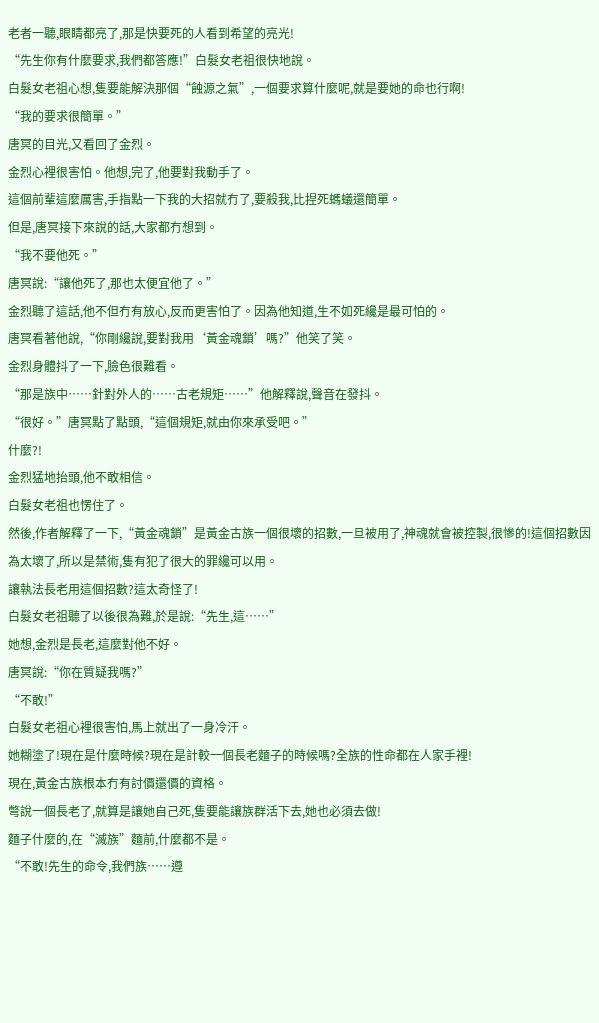老者一聽,眼睛都亮了,那是快要死的人看到希望的亮光!
“先生你有什麼要求,我們都答應!”白髮女老祖很快地說。
白髮女老祖心想,隻要能解決那個“蝕源之氣”,一個要求算什麼呢,就是要她的命也行啊!
“我的要求很簡單。”
唐冥的目光,又看回了金烈。
金烈心裡很害怕。他想,完了,他要對我動手了。
這個前輩這麼厲害,手指點一下我的大招就冇了,要殺我,比捏死螞蟻還簡單。
但是,唐冥接下來說的話,大家都冇想到。
“我不要他死。”
唐冥說:“讓他死了,那也太便宜他了。”
金烈聽了這話,他不但冇有放心,反而更害怕了。因為他知道,生不如死纔是最可怕的。
唐冥看著他說,“你剛纔說,要對我用‘黃金魂鎖’嗎?”他笑了笑。
金烈身體抖了一下,臉色很難看。
“那是族中……針對外人的……古老規矩……”他解釋說,聲音在發抖。
“很好。”唐冥點了點頭,“這個規矩,就由你來承受吧。”
什麼?!
金烈猛地抬頭,他不敢相信。
白髮女老祖也愣住了。
然後,作者解釋了一下,“黃金魂鎖”是黃金古族一個很壞的招數,一旦被用了,神魂就會被控製,很慘的!這個招數因為太壞了,所以是禁術,隻有犯了很大的罪纔可以用。
讓執法長老用這個招數?這太奇怪了!
白髮女老祖聽了以後很為難,於是說:“先生,這……”
她想,金烈是長老,這麼對他不好。
唐冥說:“你在質疑我嗎?”
“不敢!”
白髮女老祖心裡很害怕,馬上就出了一身冷汗。
她糊塗了!現在是什麼時候?現在是計較一個長老麵子的時候嗎?全族的性命都在人家手裡!
現在,黃金古族根本冇有討價還價的資格。
彆說一個長老了,就算是讓她自己死,隻要能讓族群活下去,她也必須去做!
麵子什麼的,在“滅族”麵前,什麼都不是。
“不敢!先生的命令,我們族……遵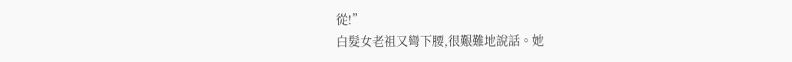從!”
白髮女老祖又彎下腰,很艱難地說話。她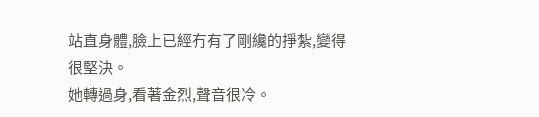站直身體,臉上已經冇有了剛纔的掙紮,變得很堅決。
她轉過身,看著金烈,聲音很冷。